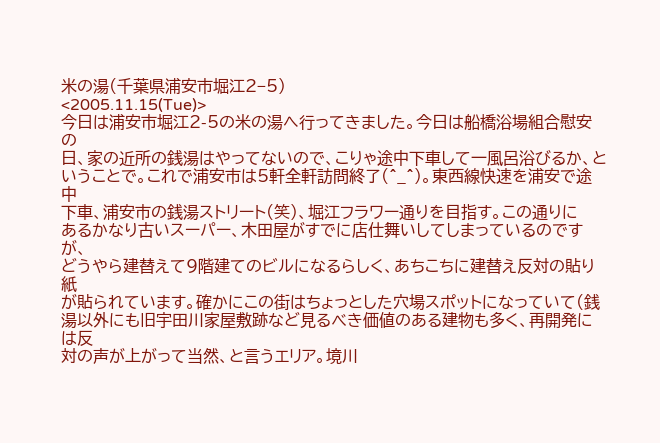米の湯(千葉県浦安市堀江2−5)
<2005.11.15(Tue)>
今日は浦安市堀江2-5の米の湯へ行ってきました。今日は船橋浴場組合慰安の
日、家の近所の銭湯はやってないので、こりゃ途中下車して一風呂浴びるか、と
いうことで。これで浦安市は5軒全軒訪問終了(^_^)。東西線快速を浦安で途中
下車、浦安市の銭湯ストリート(笑)、堀江フラワー通りを目指す。この通りに
あるかなり古いスーパー、木田屋がすでに店仕舞いしてしまっているのですが、
どうやら建替えて9階建てのビルになるらしく、あちこちに建替え反対の貼り紙
が貼られています。確かにこの街はちょっとした穴場スポットになっていて(銭
湯以外にも旧宇田川家屋敷跡など見るべき価値のある建物も多く、再開発には反
対の声が上がって当然、と言うエリア。境川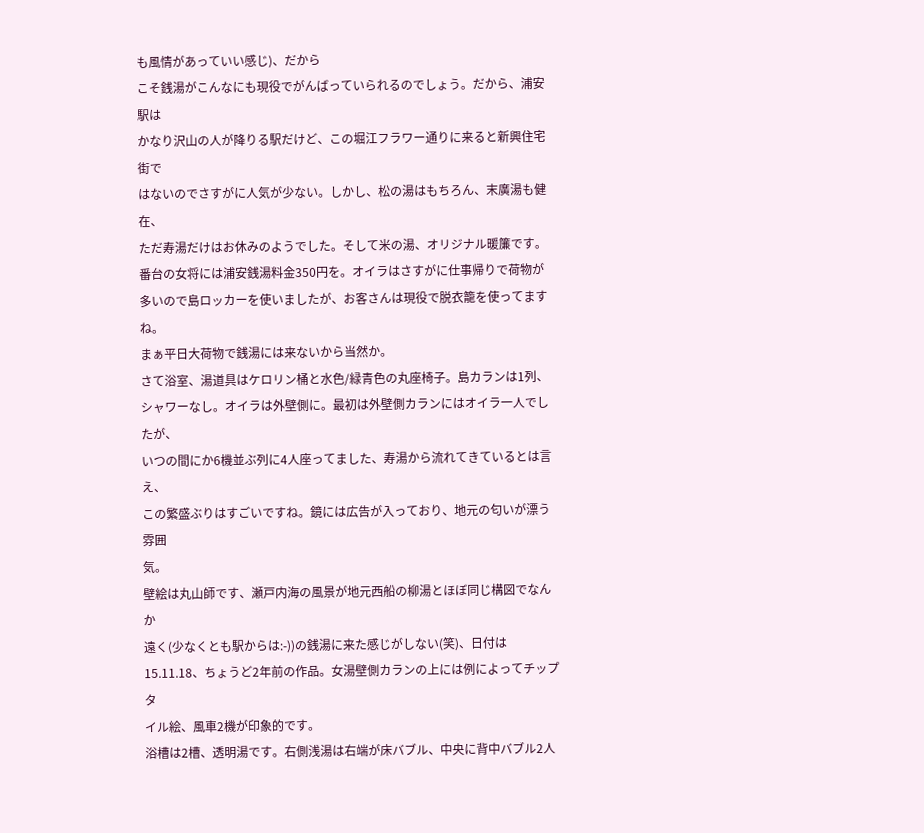も風情があっていい感じ)、だから
こそ銭湯がこんなにも現役でがんばっていられるのでしょう。だから、浦安駅は
かなり沢山の人が降りる駅だけど、この堀江フラワー通りに来ると新興住宅街で
はないのでさすがに人気が少ない。しかし、松の湯はもちろん、末廣湯も健在、
ただ寿湯だけはお休みのようでした。そして米の湯、オリジナル暖簾です。
番台の女将には浦安銭湯料金350円を。オイラはさすがに仕事帰りで荷物が
多いので島ロッカーを使いましたが、お客さんは現役で脱衣籠を使ってますね。
まぁ平日大荷物で銭湯には来ないから当然か。
さて浴室、湯道具はケロリン桶と水色/緑青色の丸座椅子。島カランは1列、
シャワーなし。オイラは外壁側に。最初は外壁側カランにはオイラ一人でしたが、
いつの間にか6機並ぶ列に4人座ってました、寿湯から流れてきているとは言え、
この繁盛ぶりはすごいですね。鏡には広告が入っており、地元の匂いが漂う雰囲
気。
壁絵は丸山師です、瀬戸内海の風景が地元西船の柳湯とほぼ同じ構図でなんか
遠く(少なくとも駅からは:-))の銭湯に来た感じがしない(笑)、日付は
15.11.18、ちょうど2年前の作品。女湯壁側カランの上には例によってチップタ
イル絵、風車2機が印象的です。
浴槽は2槽、透明湯です。右側浅湯は右端が床バブル、中央に背中バブル2人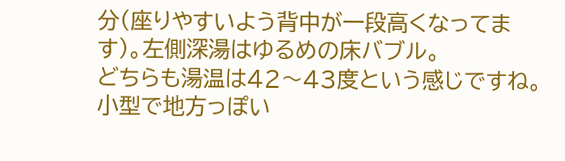分(座りやすいよう背中が一段高くなってます)。左側深湯はゆるめの床バブル。
どちらも湯温は42〜43度という感じですね。小型で地方っぽい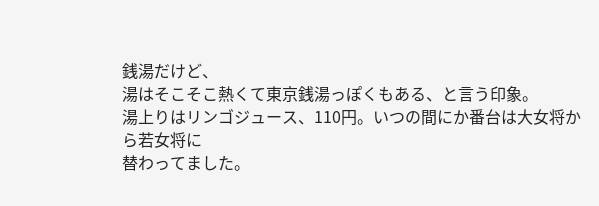銭湯だけど、
湯はそこそこ熱くて東京銭湯っぽくもある、と言う印象。
湯上りはリンゴジュース、110円。いつの間にか番台は大女将から若女将に
替わってました。